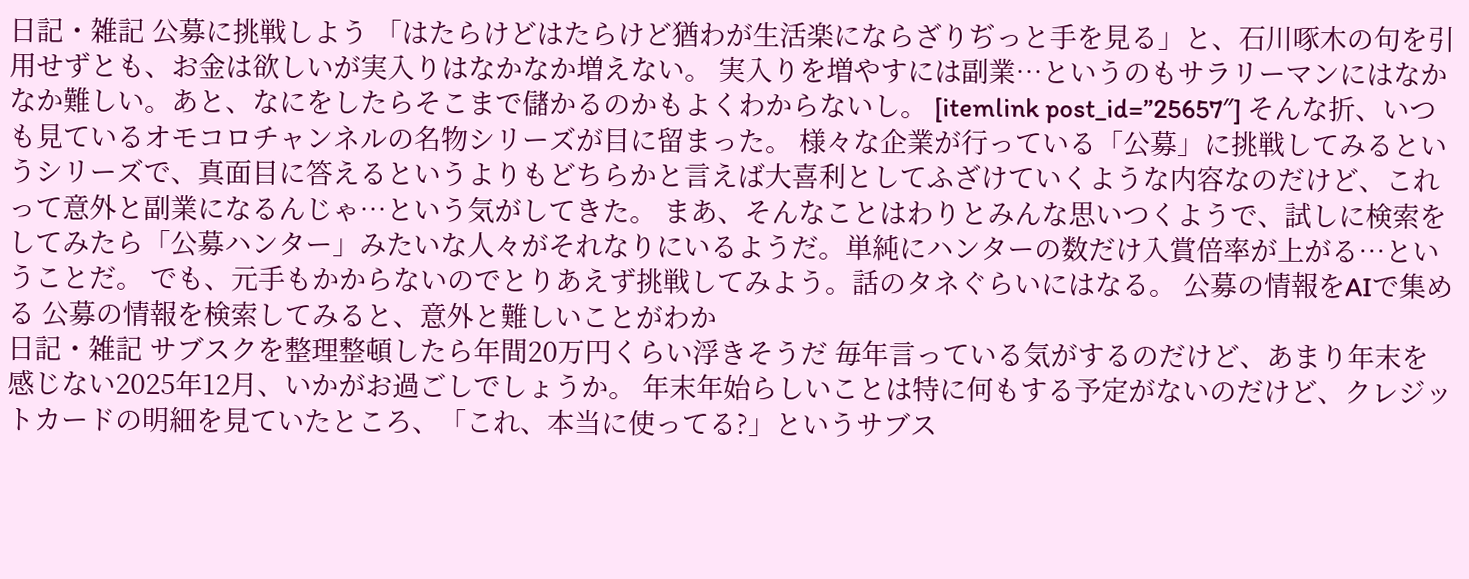日記・雑記 公募に挑戦しよう 「はたらけどはたらけど猶わが生活楽にならざりぢっと手を見る」と、石川啄木の句を引用せずとも、お金は欲しいが実入りはなかなか増えない。 実入りを増やすには副業…というのもサラリーマンにはなかなか難しい。あと、なにをしたらそこまで儲かるのかもよくわからないし。 [itemlink post_id=”25657″] そんな折、いつも見ているオモコロチャンネルの名物シリーズが目に留まった。 様々な企業が行っている「公募」に挑戦してみるというシリーズで、真面目に答えるというよりもどちらかと言えば大喜利としてふざけていくような内容なのだけど、これって意外と副業になるんじゃ…という気がしてきた。 まあ、そんなことはわりとみんな思いつくようで、試しに検索をしてみたら「公募ハンター」みたいな人々がそれなりにいるようだ。単純にハンターの数だけ入賞倍率が上がる…ということだ。 でも、元手もかからないのでとりあえず挑戦してみよう。話のタネぐらいにはなる。 公募の情報をAIで集める 公募の情報を検索してみると、意外と難しいことがわか
日記・雑記 サブスクを整理整頓したら年間20万円くらい浮きそうだ 毎年言っている気がするのだけど、あまり年末を感じない2025年12月、いかがお過ごしでしょうか。 年末年始らしいことは特に何もする予定がないのだけど、クレジットカードの明細を見ていたところ、「これ、本当に使ってる?」というサブス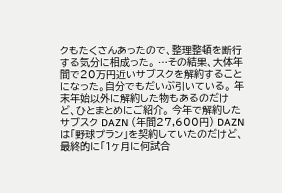クもたくさんあったので、整理整頓を断行する気分に相成った。 …その結果、大体年間で20万円近いサブスクを解約することになった。自分でもだいぶ引いている。 年末年始以外に解約した物もあるのだけど、ひとまとめにご紹介。 今年で解約したサブスク DAZN (年間27,600円) DAZNは「野球プラン」を契約していたのだけど、最終的に「1ヶ月に何試合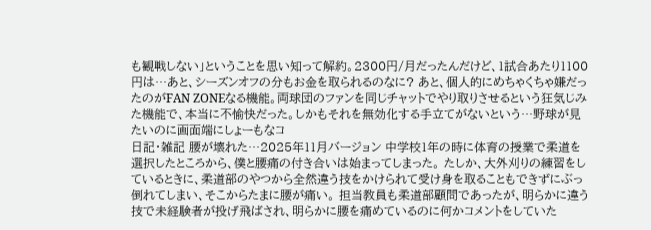も観戦しない」ということを思い知って解約。2300円/月だったんだけど、1試合あたり1100円は…あと、シーズンオフの分もお金を取られるのなに? あと、個人的にめちゃくちゃ嫌だったのがFAN ZONEなる機能。両球団のファンを同じチャットでやり取りさせるという狂気じみた機能で、本当に不愉快だった。しかもそれを無効化する手立てがないという…野球が見たいのに画面端にしょーもなコ
日記・雑記 腰が壊れた…2025年11月バージョン 中学校1年の時に体育の授業で柔道を選択したところから、僕と腰痛の付き合いは始まってしまった。 たしか、大外刈りの練習をしているときに、柔道部のやつから全然違う技をかけられて受け身を取ることもできずにぶっ倒れてしまい、そこからたまに腰が痛い。 担当教員も柔道部顧問であったが、明らかに違う技で未経験者が投げ飛ばされ、明らかに腰を痛めているのに何かコメントをしていた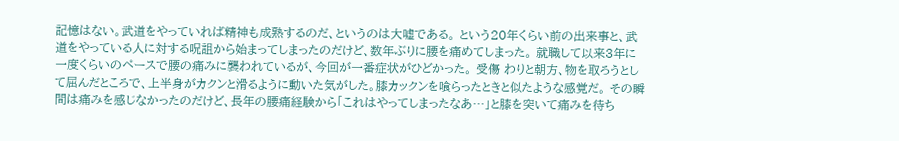記憶はない。武道をやっていれば精神も成熟するのだ、というのは大嘘である。 という20年くらい前の出来事と、武道をやっている人に対する呪詛から始まってしまったのだけど、数年ぶりに腰を痛めてしまった。 就職して以来3年に一度くらいのペースで腰の痛みに襲われているが、今回が一番症状がひどかった。 受傷 わりと朝方、物を取ろうとして屈んだところで、上半身がカクンと滑るように動いた気がした。膝カックンを喰らったときと似たような感覚だ。 その瞬間は痛みを感じなかったのだけど、長年の腰痛経験から「これはやってしまったなあ…」と膝を突いて痛みを待ち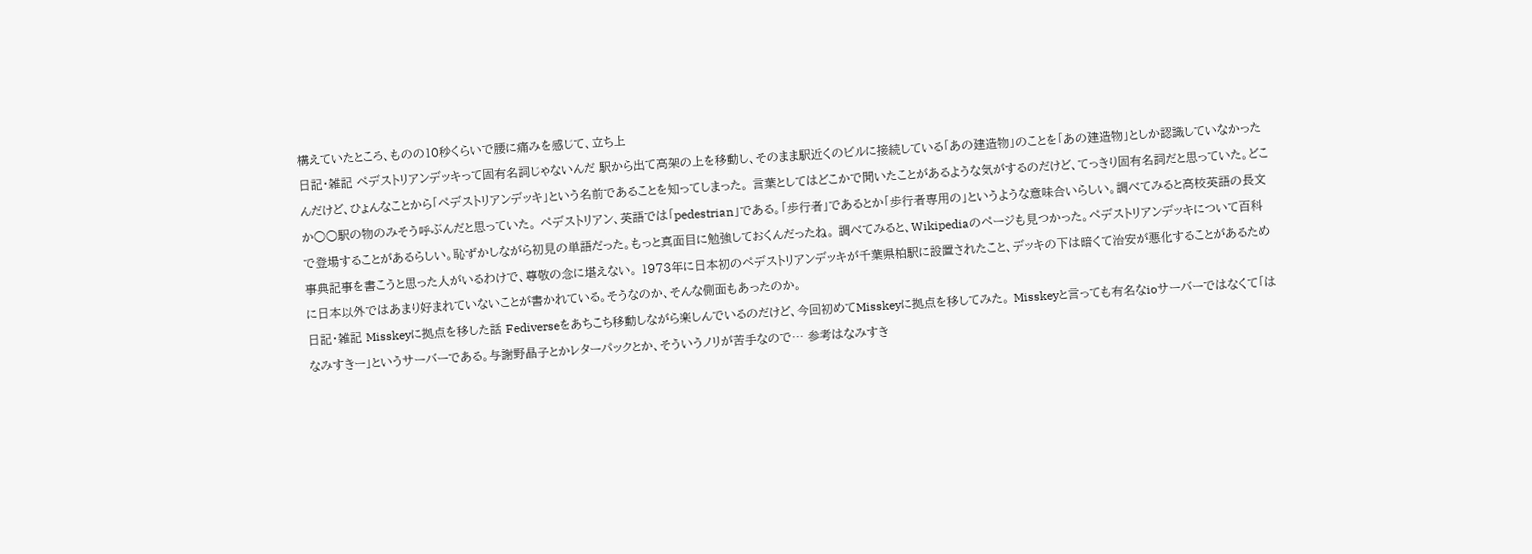構えていたところ、ものの10秒くらいで腰に痛みを感じて、立ち上
日記・雑記 ペデストリアンデッキって固有名詞じゃないんだ 駅から出て高架の上を移動し、そのまま駅近くのビルに接続している「あの建造物」のことを「あの建造物」としか認識していなかったんだけど、ひょんなことから「ペデストリアンデッキ」という名前であることを知ってしまった。 言葉としてはどこかで聞いたことがあるような気がするのだけど、てっきり固有名詞だと思っていた。どこか○○駅の物のみそう呼ぶんだと思っていた。 ペデストリアン、英語では「pedestrian」である。「歩行者」であるとか「歩行者専用の」というような意味合いらしい。調べてみると高校英語の長文で登場することがあるらしい。恥ずかしながら初見の単語だった。もっと真面目に勉強しておくんだったね。 調べてみると、Wikipediaのページも見つかった。ペデストリアンデッキについて百科事典記事を書こうと思った人がいるわけで、尊敬の念に堪えない。 1973年に日本初のペデストリアンデッキが千葉県柏駅に設置されたこと、デッキの下は暗くて治安が悪化することがあるために日本以外ではあまり好まれていないことが書かれている。そうなのか、そんな側面もあったのか。
日記・雑記 Misskeyに拠点を移した話 Fediverseをあちこち移動しながら楽しんでいるのだけど、今回初めてMisskeyに拠点を移してみた。 Misskeyと言っても有名なioサーバーではなくて「はなみすきー」というサーバーである。与謝野晶子とかレターパックとか、そういうノリが苦手なので… 参考はなみすき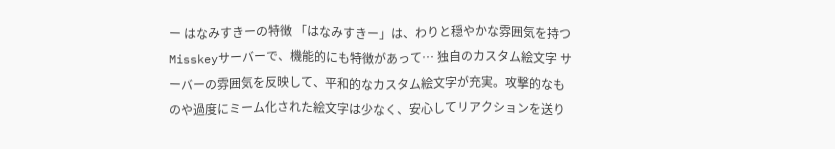ー はなみすきーの特徴 「はなみすきー」は、わりと穏やかな雰囲気を持つMisskeyサーバーで、機能的にも特徴があって… 独自のカスタム絵文字 サーバーの雰囲気を反映して、平和的なカスタム絵文字が充実。攻撃的なものや過度にミーム化された絵文字は少なく、安心してリアクションを送り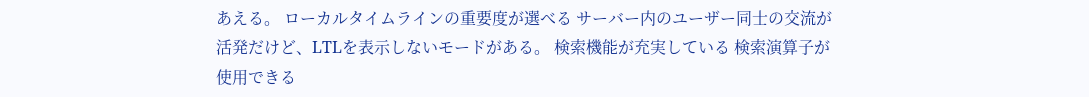あえる。 ローカルタイムラインの重要度が選べる サーバー内のユーザー同士の交流が活発だけど、LTLを表示しないモードがある。 検索機能が充実している 検索演算子が使用できる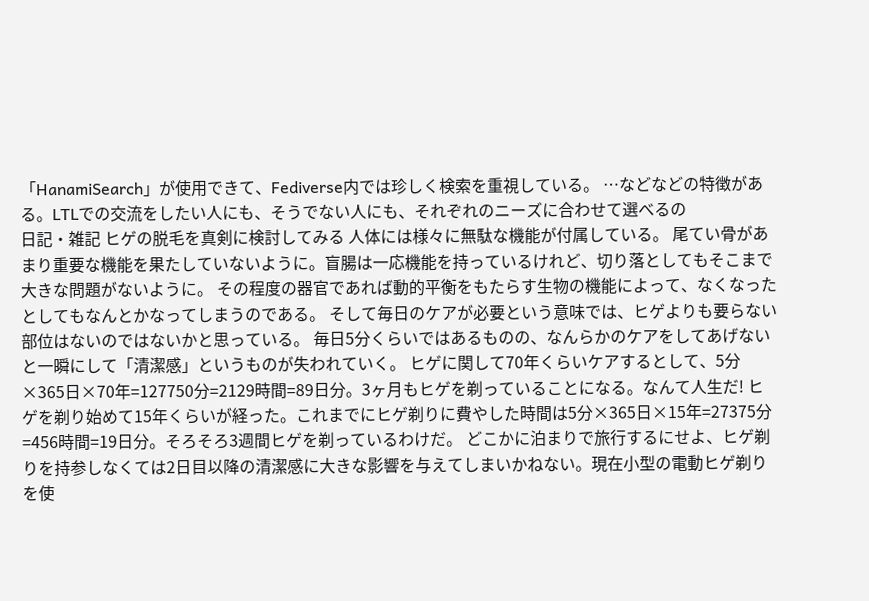「HanamiSearch」が使用できて、Fediverse内では珍しく検索を重視している。 …などなどの特徴がある。LTLでの交流をしたい人にも、そうでない人にも、それぞれのニーズに合わせて選べるの
日記・雑記 ヒゲの脱毛を真剣に検討してみる 人体には様々に無駄な機能が付属している。 尾てい骨があまり重要な機能を果たしていないように。盲腸は一応機能を持っているけれど、切り落としてもそこまで大きな問題がないように。 その程度の器官であれば動的平衡をもたらす生物の機能によって、なくなったとしてもなんとかなってしまうのである。 そして毎日のケアが必要という意味では、ヒゲよりも要らない部位はないのではないかと思っている。 毎日5分くらいではあるものの、なんらかのケアをしてあげないと一瞬にして「清潔感」というものが失われていく。 ヒゲに関して70年くらいケアするとして、5分×365日×70年=127750分=2129時間=89日分。3ヶ月もヒゲを剃っていることになる。なんて人生だ! ヒゲを剃り始めて15年くらいが経った。これまでにヒゲ剃りに費やした時間は5分×365日×15年=27375分=456時間=19日分。そろそろ3週間ヒゲを剃っているわけだ。 どこかに泊まりで旅行するにせよ、ヒゲ剃りを持参しなくては2日目以降の清潔感に大きな影響を与えてしまいかねない。現在小型の電動ヒゲ剃りを使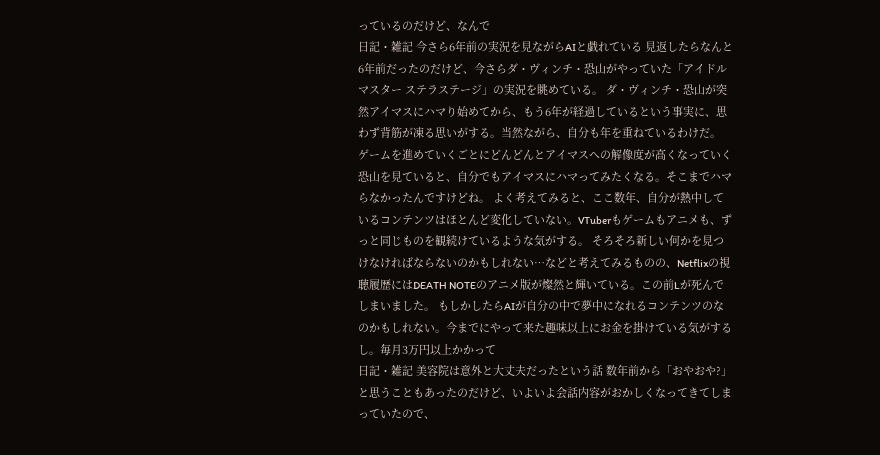っているのだけど、なんで
日記・雑記 今さら6年前の実況を見ながらAIと戯れている 見返したらなんと6年前だったのだけど、今さらダ・ヴィンチ・恐山がやっていた「アイドルマスター ステラステージ」の実況を眺めている。 ダ・ヴィンチ・恐山が突然アイマスにハマり始めてから、もう6年が経過しているという事実に、思わず背筋が凍る思いがする。当然ながら、自分も年を重ねているわけだ。 ゲームを進めていくごとにどんどんとアイマスへの解像度が高くなっていく恐山を見ていると、自分でもアイマスにハマってみたくなる。そこまでハマらなかったんですけどね。 よく考えてみると、ここ数年、自分が熱中しているコンテンツはほとんど変化していない。VTuberもゲームもアニメも、ずっと同じものを観続けているような気がする。 そろそろ新しい何かを見つけなければならないのかもしれない…などと考えてみるものの、Netflixの視聴履歴にはDEATH NOTEのアニメ版が燦然と輝いている。この前Lが死んでしまいました。 もしかしたらAIが自分の中で夢中になれるコンテンツのなのかもしれない。今までにやって来た趣味以上にお金を掛けている気がするし。毎月3万円以上かかって
日記・雑記 美容院は意外と大丈夫だったという話 数年前から「おやおや?」と思うこともあったのだけど、いよいよ会話内容がおかしくなってきてしまっていたので、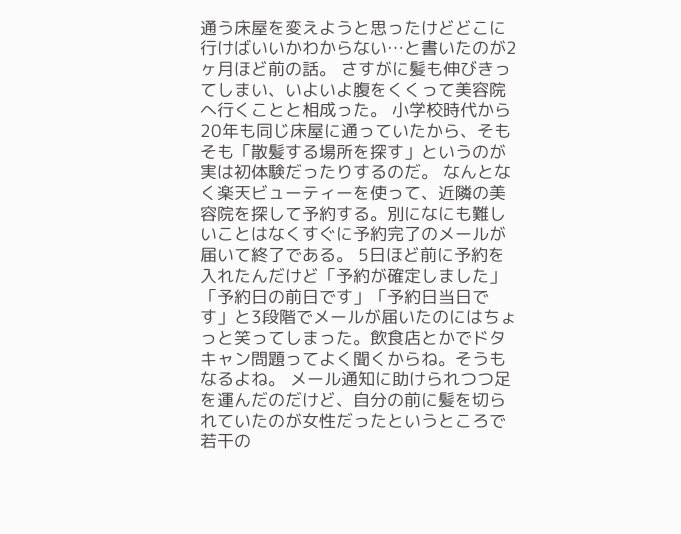通う床屋を変えようと思ったけどどこに行けばいいかわからない…と書いたのが2ヶ月ほど前の話。 さすがに髪も伸びきってしまい、いよいよ腹をくくって美容院へ行くことと相成った。 小学校時代から20年も同じ床屋に通っていたから、そもそも「散髪する場所を探す」というのが実は初体験だったりするのだ。 なんとなく楽天ビューティーを使って、近隣の美容院を探して予約する。別になにも難しいことはなくすぐに予約完了のメールが届いて終了である。 5日ほど前に予約を入れたんだけど「予約が確定しました」「予約日の前日です」「予約日当日です」と3段階でメールが届いたのにはちょっと笑ってしまった。飲食店とかでドタキャン問題ってよく聞くからね。そうもなるよね。 メール通知に助けられつつ足を運んだのだけど、自分の前に髪を切られていたのが女性だったというところで若干の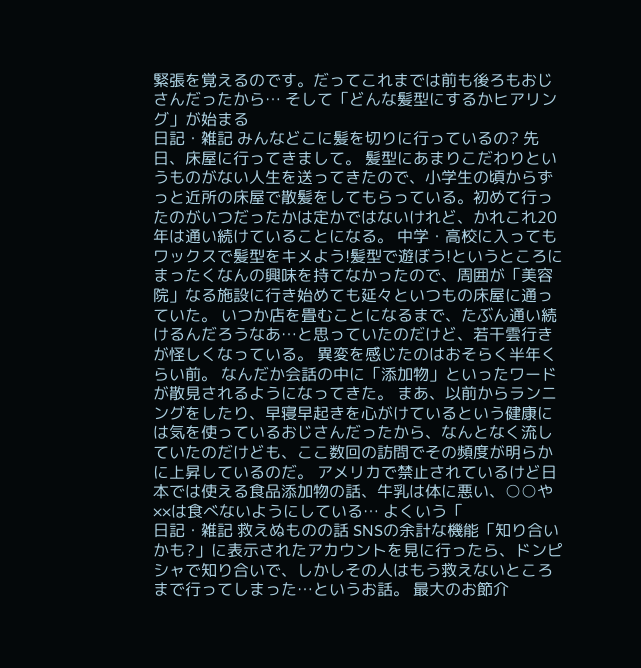緊張を覚えるのです。だってこれまでは前も後ろもおじさんだったから… そして「どんな髪型にするかヒアリング」が始まる
日記・雑記 みんなどこに髪を切りに行っているの? 先日、床屋に行ってきまして。 髪型にあまりこだわりというものがない人生を送ってきたので、小学生の頃からずっと近所の床屋で散髪をしてもらっている。初めて行ったのがいつだったかは定かではないけれど、かれこれ20年は通い続けていることになる。 中学・高校に入ってもワックスで髪型をキメよう!髪型で遊ぼう!というところにまったくなんの興味を持てなかったので、周囲が「美容院」なる施設に行き始めても延々といつもの床屋に通っていた。 いつか店を畳むことになるまで、たぶん通い続けるんだろうなあ…と思っていたのだけど、若干雲行きが怪しくなっている。 異変を感じたのはおそらく半年くらい前。 なんだか会話の中に「添加物」といったワードが散見されるようになってきた。 まあ、以前からランニングをしたり、早寝早起きを心がけているという健康には気を使っているおじさんだったから、なんとなく流していたのだけども、ここ数回の訪問でその頻度が明らかに上昇しているのだ。 アメリカで禁止されているけど日本では使える食品添加物の話、牛乳は体に悪い、○○や××は食べないようにしている… よくいう「
日記・雑記 救えぬものの話 SNSの余計な機能「知り合いかも?」に表示されたアカウントを見に行ったら、ドンピシャで知り合いで、しかしその人はもう救えないところまで行ってしまった…というお話。 最大のお節介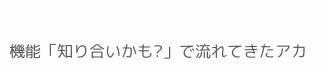機能「知り合いかも?」で流れてきたアカ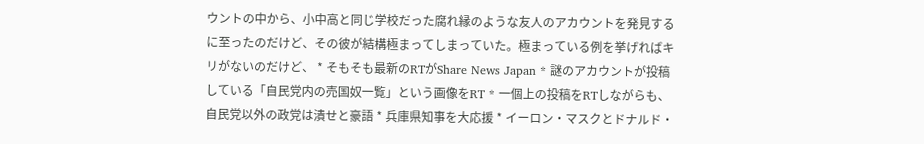ウントの中から、小中高と同じ学校だった腐れ縁のような友人のアカウントを発見するに至ったのだけど、その彼が結構極まってしまっていた。極まっている例を挙げればキリがないのだけど、 * そもそも最新のRTがShare News Japan * 謎のアカウントが投稿している「自民党内の売国奴一覧」という画像をRT * 一個上の投稿をRTしながらも、自民党以外の政党は潰せと豪語 * 兵庫県知事を大応援 * イーロン・マスクとドナルド・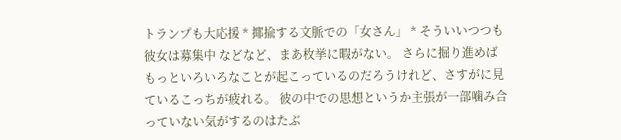トランプも大応援 * 揶揄する文脈での「女さん」 * そういいつつも彼女は募集中 などなど、まあ枚挙に暇がない。 さらに掘り進めばもっといろいろなことが起こっているのだろうけれど、さすがに見ているこっちが疲れる。 彼の中での思想というか主張が一部噛み合っていない気がするのはたぶ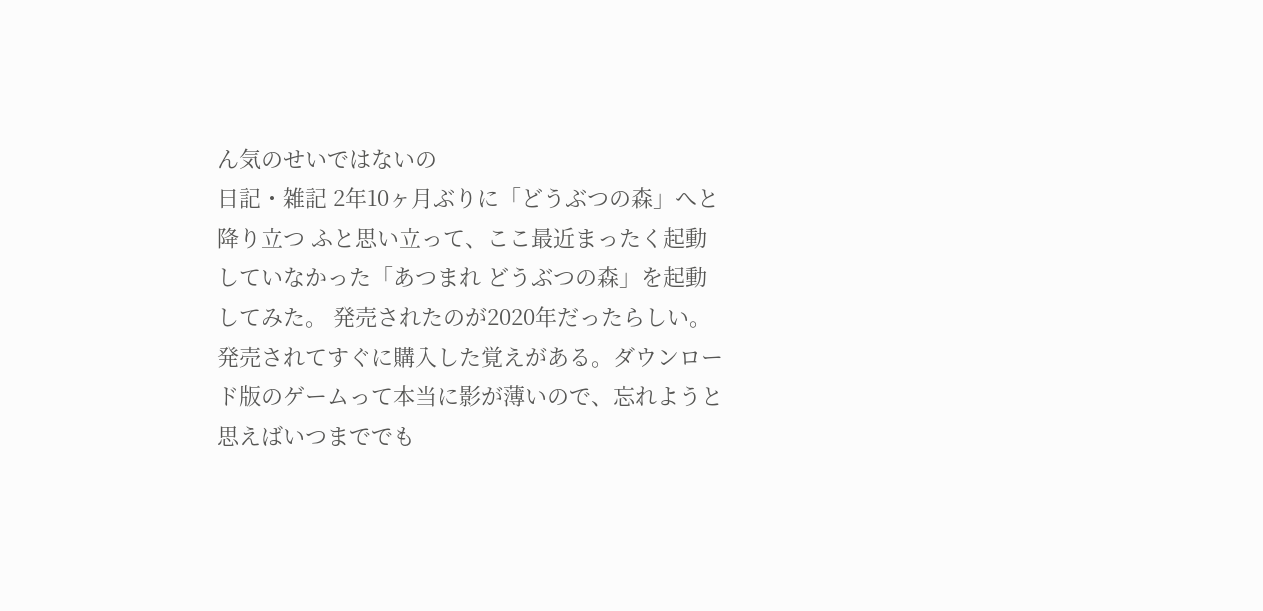ん気のせいではないの
日記・雑記 2年10ヶ月ぶりに「どうぶつの森」へと降り立つ ふと思い立って、ここ最近まったく起動していなかった「あつまれ どうぶつの森」を起動してみた。 発売されたのが2020年だったらしい。発売されてすぐに購入した覚えがある。ダウンロード版のゲームって本当に影が薄いので、忘れようと思えばいつまででも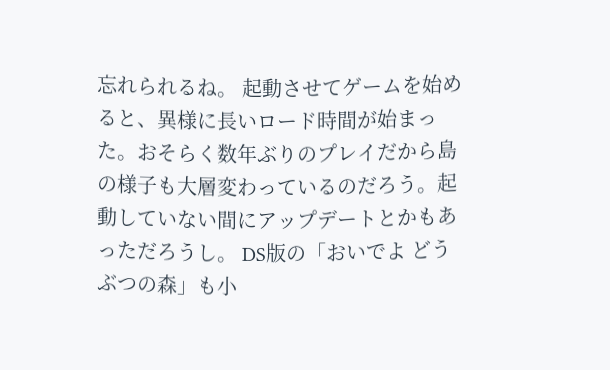忘れられるね。 起動させてゲームを始めると、異様に長いロード時間が始まった。おそらく数年ぶりのプレイだから島の様子も大層変わっているのだろう。起動していない間にアップデートとかもあっただろうし。 DS版の「おいでよ どうぶつの森」も小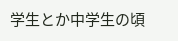学生とか中学生の頃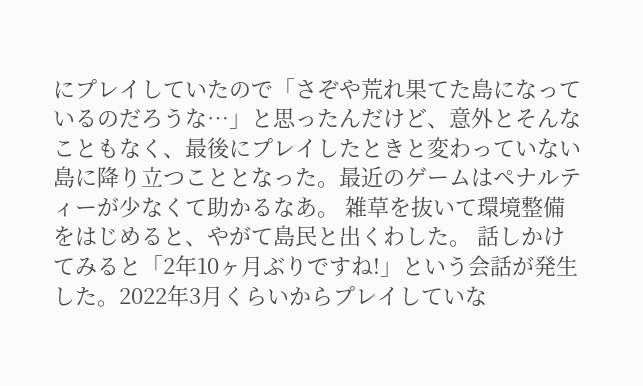にプレイしていたので「さぞや荒れ果てた島になっているのだろうな…」と思ったんだけど、意外とそんなこともなく、最後にプレイしたときと変わっていない島に降り立つこととなった。最近のゲームはペナルティーが少なくて助かるなあ。 雑草を抜いて環境整備をはじめると、やがて島民と出くわした。 話しかけてみると「2年10ヶ月ぶりですね!」という会話が発生した。2022年3月くらいからプレイしていな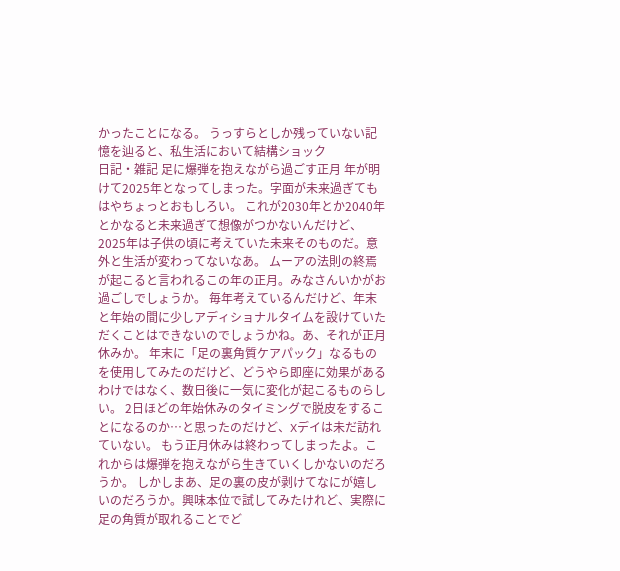かったことになる。 うっすらとしか残っていない記憶を辿ると、私生活において結構ショック
日記・雑記 足に爆弾を抱えながら過ごす正月 年が明けて2025年となってしまった。字面が未来過ぎてもはやちょっとおもしろい。 これが2030年とか2040年とかなると未来過ぎて想像がつかないんだけど、2025年は子供の頃に考えていた未来そのものだ。意外と生活が変わってないなあ。 ムーアの法則の終焉が起こると言われるこの年の正月。みなさんいかがお過ごしでしょうか。 毎年考えているんだけど、年末と年始の間に少しアディショナルタイムを設けていただくことはできないのでしょうかね。あ、それが正月休みか。 年末に「足の裏角質ケアパック」なるものを使用してみたのだけど、どうやら即座に効果があるわけではなく、数日後に一気に変化が起こるものらしい。 2日ほどの年始休みのタイミングで脱皮をすることになるのか…と思ったのだけど、Xデイは未だ訪れていない。 もう正月休みは終わってしまったよ。これからは爆弾を抱えながら生きていくしかないのだろうか。 しかしまあ、足の裏の皮が剥けてなにが嬉しいのだろうか。興味本位で試してみたけれど、実際に足の角質が取れることでど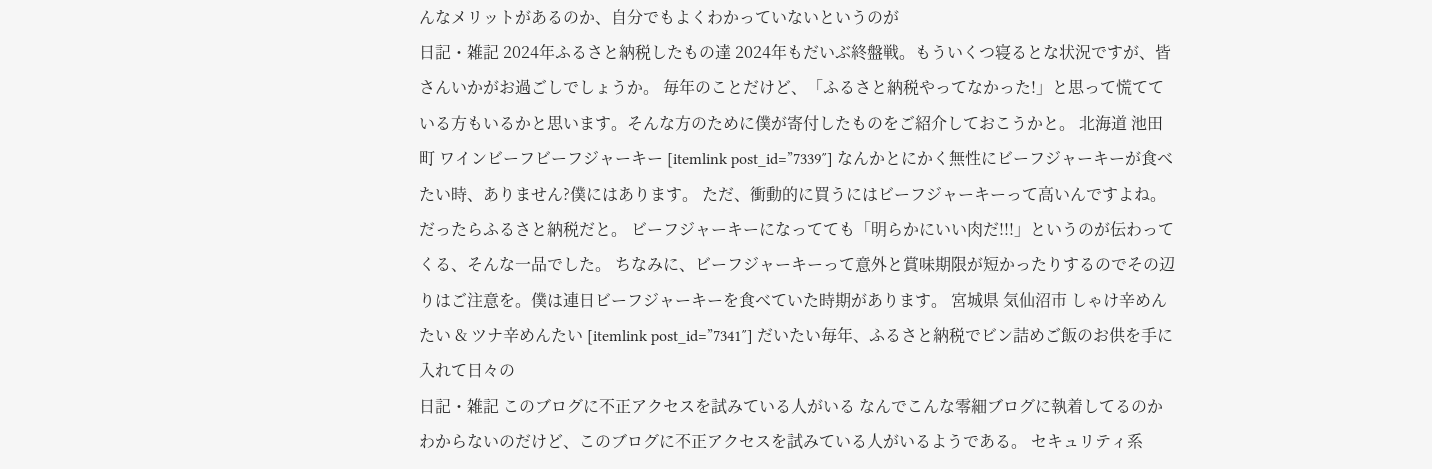んなメリットがあるのか、自分でもよくわかっていないというのが
日記・雑記 2024年ふるさと納税したもの達 2024年もだいぶ終盤戦。もういくつ寝るとな状況ですが、皆さんいかがお過ごしでしょうか。 毎年のことだけど、「ふるさと納税やってなかった!」と思って慌てている方もいるかと思います。そんな方のために僕が寄付したものをご紹介しておこうかと。 北海道 池田町 ワインビーフビーフジャーキー [itemlink post_id=”7339″] なんかとにかく無性にビーフジャーキーが食べたい時、ありません?僕にはあります。 ただ、衝動的に買うにはビーフジャーキーって高いんですよね。だったらふるさと納税だと。 ビーフジャーキーになってても「明らかにいい肉だ!!!」というのが伝わってくる、そんな一品でした。 ちなみに、ビーフジャーキーって意外と賞味期限が短かったりするのでその辺りはご注意を。僕は連日ビーフジャーキーを食べていた時期があります。 宮城県 気仙沼市 しゃけ辛めんたい & ツナ辛めんたい [itemlink post_id=”7341″] だいたい毎年、ふるさと納税でビン詰めご飯のお供を手に入れて日々の
日記・雑記 このブログに不正アクセスを試みている人がいる なんでこんな零細ブログに執着してるのかわからないのだけど、このブログに不正アクセスを試みている人がいるようである。 セキュリティ系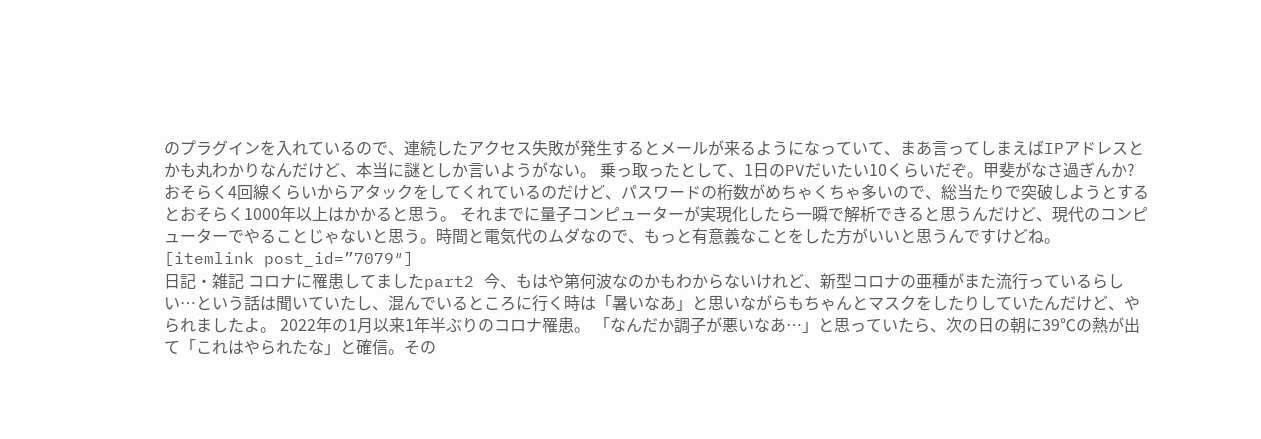のプラグインを入れているので、連続したアクセス失敗が発生するとメールが来るようになっていて、まあ言ってしまえばIPアドレスとかも丸わかりなんだけど、本当に謎としか言いようがない。 乗っ取ったとして、1日のPVだいたい10くらいだぞ。甲斐がなさ過ぎんか? おそらく4回線くらいからアタックをしてくれているのだけど、パスワードの桁数がめちゃくちゃ多いので、総当たりで突破しようとするとおそらく1000年以上はかかると思う。 それまでに量子コンピューターが実現化したら一瞬で解析できると思うんだけど、現代のコンピューターでやることじゃないと思う。時間と電気代のムダなので、もっと有意義なことをした方がいいと思うんですけどね。 [itemlink post_id=”7079″]
日記・雑記 コロナに罹患してましたpart2 今、もはや第何波なのかもわからないけれど、新型コロナの亜種がまた流行っているらしい…という話は聞いていたし、混んでいるところに行く時は「暑いなあ」と思いながらもちゃんとマスクをしたりしていたんだけど、やられましたよ。 2022年の1月以来1年半ぶりのコロナ罹患。 「なんだか調子が悪いなあ…」と思っていたら、次の日の朝に39℃の熱が出て「これはやられたな」と確信。その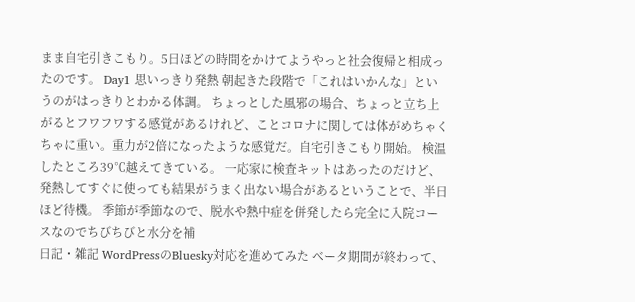まま自宅引きこもり。5日ほどの時間をかけてようやっと社会復帰と相成ったのです。 Day1 思いっきり発熱 朝起きた段階で「これはいかんな」というのがはっきりとわかる体調。 ちょっとした風邪の場合、ちょっと立ち上がるとフワフワする感覚があるけれど、ことコロナに関しては体がめちゃくちゃに重い。重力が2倍になったような感覚だ。自宅引きこもり開始。 検温したところ39℃越えてきている。 一応家に検査キットはあったのだけど、発熱してすぐに使っても結果がうまく出ない場合があるということで、半日ほど待機。 季節が季節なので、脱水や熱中症を併発したら完全に入院コースなのでちびちびと水分を補
日記・雑記 WordPressのBluesky対応を進めてみた ベータ期間が終わって、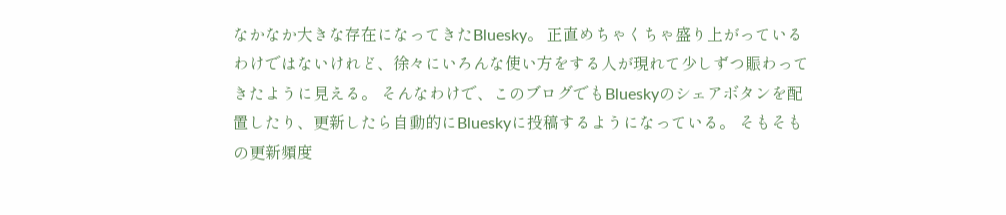なかなか大きな存在になってきたBluesky。 正直めちゃくちゃ盛り上がっているわけではないけれど、徐々にいろんな使い方をする人が現れて少しずつ賑わってきたように見える。 そんなわけで、このブログでもBlueskyのシェアボタンを配置したり、更新したら自動的にBlueskyに投稿するようになっている。 そもそもの更新頻度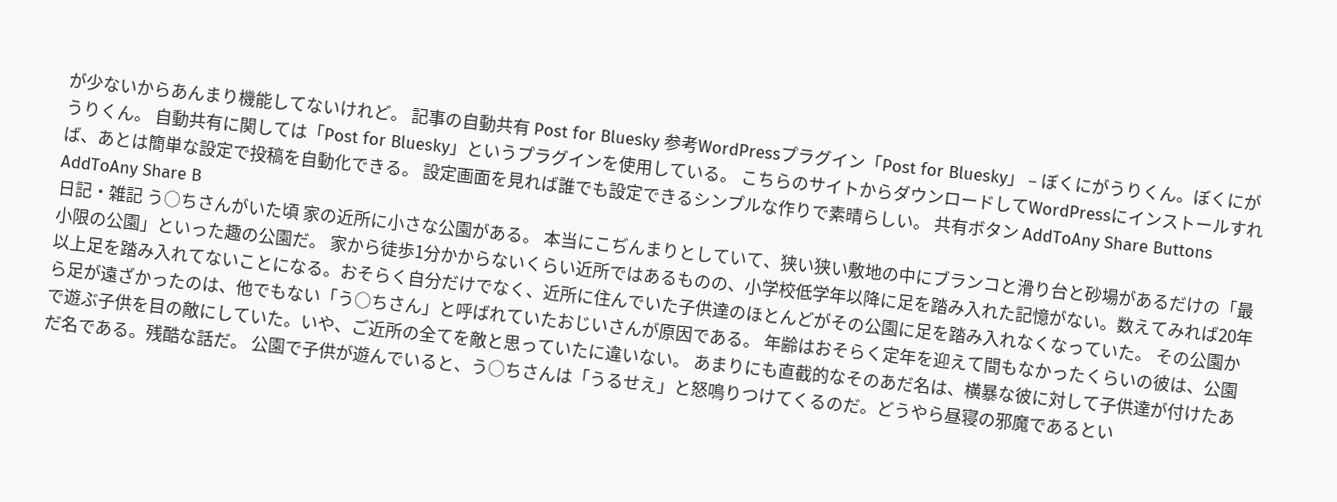が少ないからあんまり機能してないけれど。 記事の自動共有 Post for Bluesky 参考WordPressプラグイン「Post for Bluesky」 – ぼくにがうりくん。ぼくにがうりくん。 自動共有に関しては「Post for Bluesky」というプラグインを使用している。 こちらのサイトからダウンロードしてWordPressにインストールすれば、あとは簡単な設定で投稿を自動化できる。 設定画面を見れば誰でも設定できるシンプルな作りで素晴らしい。 共有ボタン AddToAny Share Buttons AddToAny Share B
日記・雑記 う○ちさんがいた頃 家の近所に小さな公園がある。 本当にこぢんまりとしていて、狭い狭い敷地の中にブランコと滑り台と砂場があるだけの「最小限の公園」といった趣の公園だ。 家から徒歩1分かからないくらい近所ではあるものの、小学校低学年以降に足を踏み入れた記憶がない。数えてみれば20年以上足を踏み入れてないことになる。おそらく自分だけでなく、近所に住んでいた子供達のほとんどがその公園に足を踏み入れなくなっていた。 その公園から足が遠ざかったのは、他でもない「う○ちさん」と呼ばれていたおじいさんが原因である。 年齢はおそらく定年を迎えて間もなかったくらいの彼は、公園で遊ぶ子供を目の敵にしていた。いや、ご近所の全てを敵と思っていたに違いない。 あまりにも直截的なそのあだ名は、横暴な彼に対して子供達が付けたあだ名である。残酷な話だ。 公園で子供が遊んでいると、う○ちさんは「うるせえ」と怒鳴りつけてくるのだ。どうやら昼寝の邪魔であるとい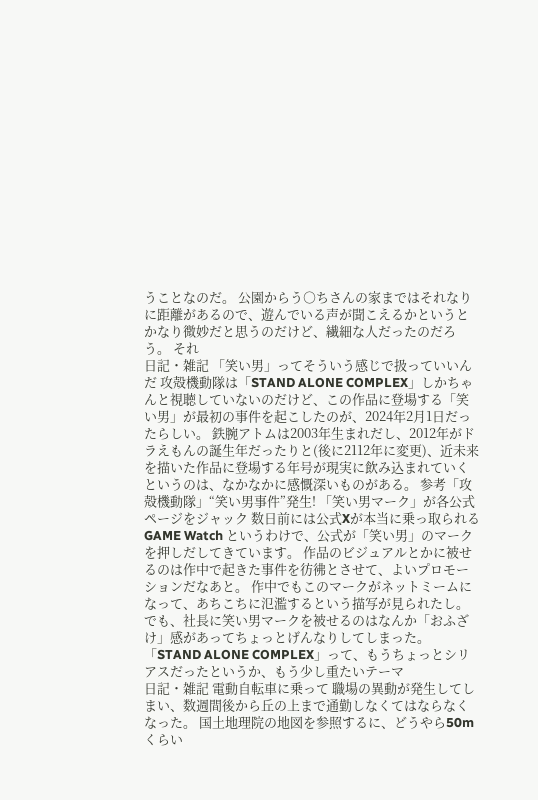うことなのだ。 公園からう○ちさんの家まではそれなりに距離があるので、遊んでいる声が聞こえるかというとかなり微妙だと思うのだけど、繊細な人だったのだろう。 それ
日記・雑記 「笑い男」ってそういう感じで扱っていいんだ 攻殻機動隊は「STAND ALONE COMPLEX」しかちゃんと視聴していないのだけど、この作品に登場する「笑い男」が最初の事件を起こしたのが、2024年2月1日だったらしい。 鉄腕アトムは2003年生まれだし、2012年がドラえもんの誕生年だったりと(後に2112年に変更)、近未来を描いた作品に登場する年号が現実に飲み込まれていくというのは、なかなかに感慨深いものがある。 参考「攻殻機動隊」“笑い男事件”発生! 「笑い男マーク」が各公式ページをジャック 数日前には公式Xが本当に乗っ取られるGAME Watch というわけで、公式が「笑い男」のマークを押しだしてきています。 作品のビジュアルとかに被せるのは作中で起きた事件を彷彿とさせて、よいプロモーションだなあと。 作中でもこのマークがネットミームになって、あちこちに氾濫するという描写が見られたし。 でも、社長に笑い男マークを被せるのはなんか「おふざけ」感があってちょっとげんなりしてしまった。 「STAND ALONE COMPLEX」って、もうちょっとシリアスだったというか、もう少し重たいテーマ
日記・雑記 電動自転車に乗って 職場の異動が発生してしまい、数週間後から丘の上まで通勤しなくてはならなくなった。 国土地理院の地図を参照するに、どうやら50mくらい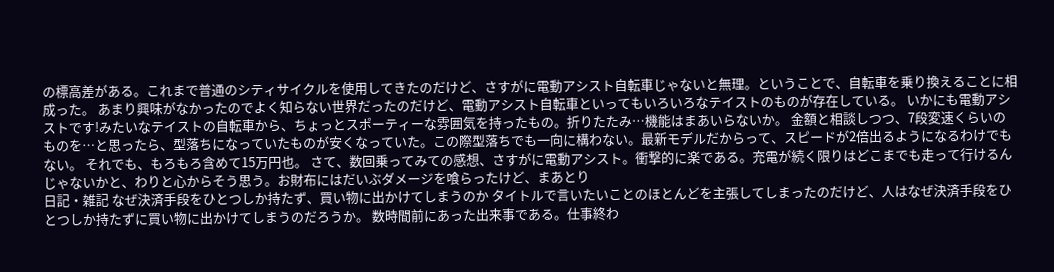の標高差がある。これまで普通のシティサイクルを使用してきたのだけど、さすがに電動アシスト自転車じゃないと無理。ということで、自転車を乗り換えることに相成った。 あまり興味がなかったのでよく知らない世界だったのだけど、電動アシスト自転車といってもいろいろなテイストのものが存在している。 いかにも電動アシストです!みたいなテイストの自転車から、ちょっとスポーティーな雰囲気を持ったもの。折りたたみ…機能はまあいらないか。 金額と相談しつつ、7段変速くらいのものを…と思ったら、型落ちになっていたものが安くなっていた。この際型落ちでも一向に構わない。最新モデルだからって、スピードが2倍出るようになるわけでもない。 それでも、もろもろ含めて15万円也。 さて、数回乗ってみての感想、さすがに電動アシスト。衝撃的に楽である。充電が続く限りはどこまでも走って行けるんじゃないかと、わりと心からそう思う。お財布にはだいぶダメージを喰らったけど、まあとり
日記・雑記 なぜ決済手段をひとつしか持たず、買い物に出かけてしまうのか タイトルで言いたいことのほとんどを主張してしまったのだけど、人はなぜ決済手段をひとつしか持たずに買い物に出かけてしまうのだろうか。 数時間前にあった出来事である。仕事終わ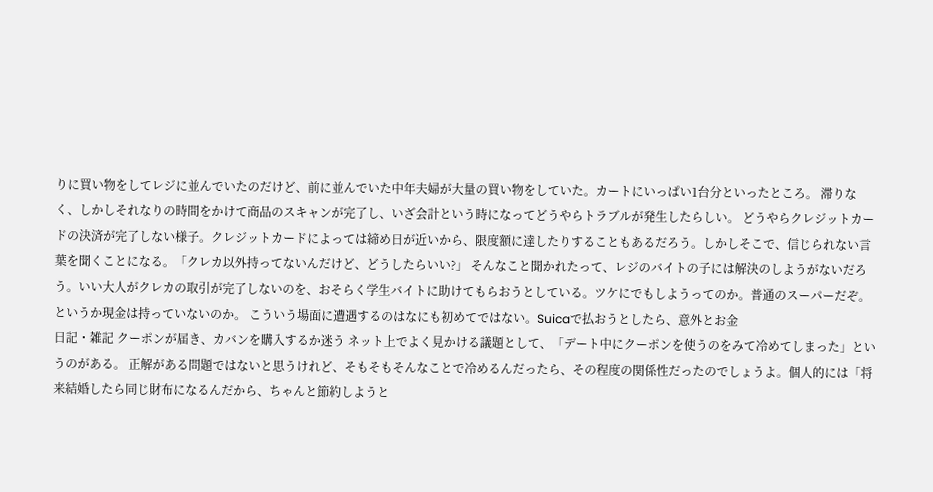りに買い物をしてレジに並んでいたのだけど、前に並んでいた中年夫婦が大量の買い物をしていた。カートにいっぱい1台分といったところ。 滞りなく、しかしそれなりの時間をかけて商品のスキャンが完了し、いざ会計という時になってどうやらトラブルが発生したらしい。 どうやらクレジットカードの決済が完了しない様子。クレジットカードによっては締め日が近いから、限度額に達したりすることもあるだろう。しかしそこで、信じられない言葉を聞くことになる。「クレカ以外持ってないんだけど、どうしたらいい?」 そんなこと聞かれたって、レジのバイトの子には解決のしようがないだろう。いい大人がクレカの取引が完了しないのを、おそらく学生バイトに助けてもらおうとしている。ツケにでもしようってのか。普通のスーパーだぞ。というか現金は持っていないのか。 こういう場面に遭遇するのはなにも初めてではない。Suicaで払おうとしたら、意外とお金
日記・雑記 クーポンが届き、カバンを購入するか迷う ネット上でよく見かける議題として、「デート中にクーポンを使うのをみて冷めてしまった」というのがある。 正解がある問題ではないと思うけれど、そもそもそんなことで冷めるんだったら、その程度の関係性だったのでしょうよ。個人的には「将来結婚したら同じ財布になるんだから、ちゃんと節約しようと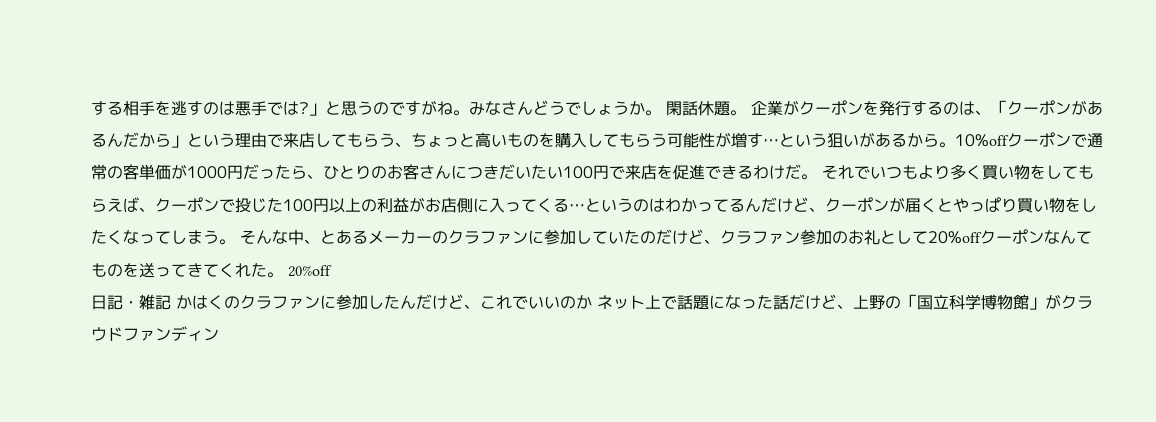する相手を逃すのは悪手では?」と思うのですがね。みなさんどうでしょうか。 閑話休題。 企業がクーポンを発行するのは、「クーポンがあるんだから」という理由で来店してもらう、ちょっと高いものを購入してもらう可能性が増す…という狙いがあるから。10%offクーポンで通常の客単価が1000円だったら、ひとりのお客さんにつきだいたい100円で来店を促進できるわけだ。 それでいつもより多く買い物をしてもらえば、クーポンで投じた100円以上の利益がお店側に入ってくる…というのはわかってるんだけど、クーポンが届くとやっぱり買い物をしたくなってしまう。 そんな中、とあるメーカーのクラファンに参加していたのだけど、クラファン参加のお礼として20%offクーポンなんてものを送ってきてくれた。 20%off
日記・雑記 かはくのクラファンに参加したんだけど、これでいいのか ネット上で話題になった話だけど、上野の「国立科学博物館」がクラウドファンディン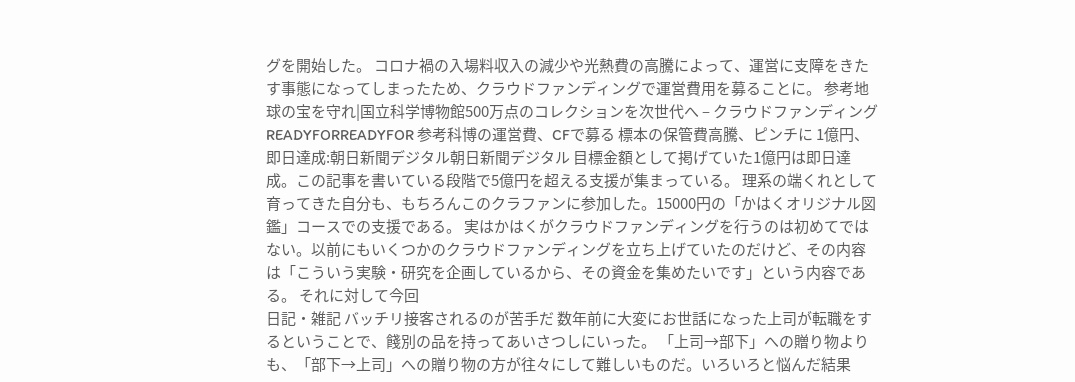グを開始した。 コロナ禍の入場料収入の減少や光熱費の高騰によって、運営に支障をきたす事態になってしまったため、クラウドファンディングで運営費用を募ることに。 参考地球の宝を守れ|国立科学博物館500万点のコレクションを次世代へ – クラウドファンディング READYFORREADYFOR 参考科博の運営費、CFで募る 標本の保管費高騰、ピンチに 1億円、即日達成:朝日新聞デジタル朝日新聞デジタル 目標金額として掲げていた1億円は即日達成。この記事を書いている段階で5億円を超える支援が集まっている。 理系の端くれとして育ってきた自分も、もちろんこのクラファンに参加した。15000円の「かはくオリジナル図鑑」コースでの支援である。 実はかはくがクラウドファンディングを行うのは初めてではない。以前にもいくつかのクラウドファンディングを立ち上げていたのだけど、その内容は「こういう実験・研究を企画しているから、その資金を集めたいです」という内容である。 それに対して今回
日記・雑記 バッチリ接客されるのが苦手だ 数年前に大変にお世話になった上司が転職をするということで、餞別の品を持ってあいさつしにいった。 「上司→部下」への贈り物よりも、「部下→上司」への贈り物の方が往々にして難しいものだ。いろいろと悩んだ結果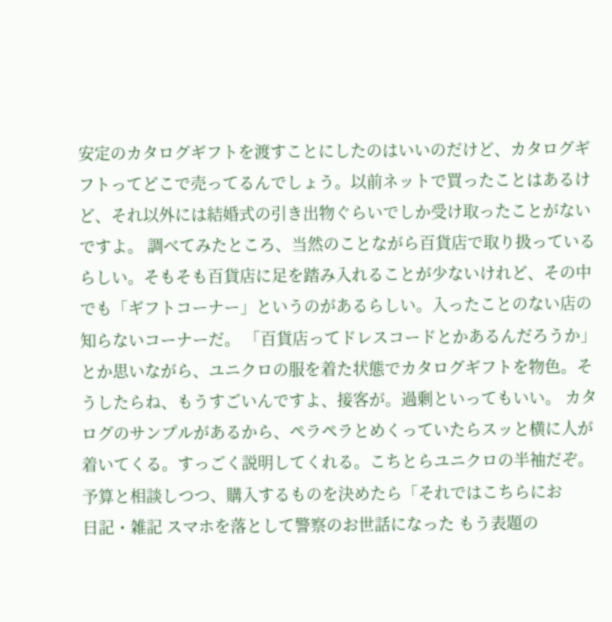安定のカタログギフトを渡すことにしたのはいいのだけど、カタログギフトってどこで売ってるんでしょう。以前ネットで買ったことはあるけど、それ以外には結婚式の引き出物ぐらいでしか受け取ったことがないですよ。 調べてみたところ、当然のことながら百貨店で取り扱っているらしい。そもそも百貨店に足を踏み入れることが少ないけれど、その中でも「ギフトコーナー」というのがあるらしい。入ったことのない店の知らないコーナーだ。 「百貨店ってドレスコードとかあるんだろうか」とか思いながら、ユニクロの服を着た状態でカタログギフトを物色。そうしたらね、もうすごいんですよ、接客が。過剰といってもいい。 カタログのサンプルがあるから、ペラペラとめくっていたらスッと横に人が着いてくる。すっごく説明してくれる。こちとらユニクロの半袖だぞ。 予算と相談しつつ、購入するものを決めたら「それではこちらにお
日記・雑記 スマホを落として警察のお世話になった もう表題の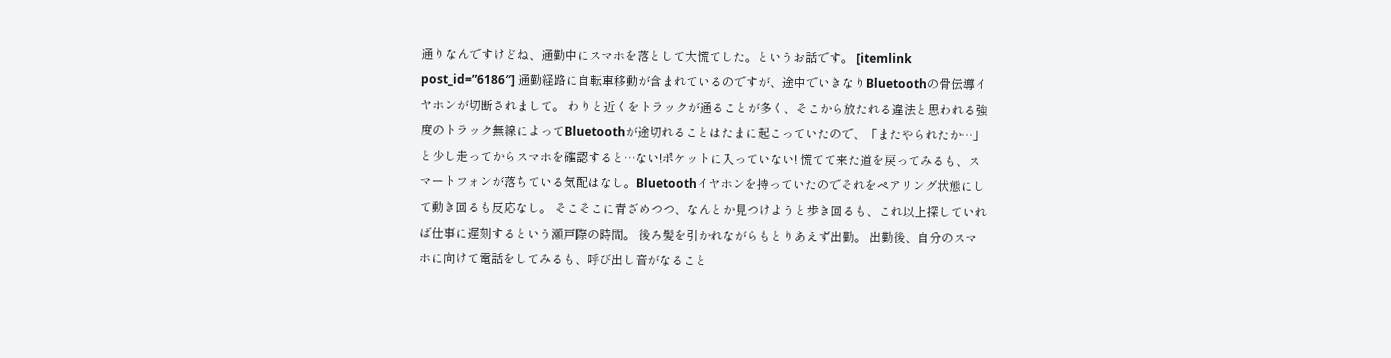通りなんですけどね、通勤中にスマホを落として大慌てした。というお話です。 [itemlink post_id=”6186″] 通勤経路に自転車移動が含まれているのですが、途中でいきなりBluetoothの骨伝導イヤホンが切断されまして。 わりと近くをトラックが通ることが多く、そこから放たれる違法と思われる強度のトラック無線によってBluetoothが途切れることはたまに起こっていたので、「またやられたか…」と少し走ってからスマホを確認すると…ない!ポケットに入っていない! 慌てて来た道を戻ってみるも、スマートフォンが落ちている気配はなし。Bluetoothイヤホンを持っていたのでそれをペアリング状態にして動き回るも反応なし。 そこそこに青ざめつつ、なんとか見つけようと歩き回るも、これ以上探していれば仕事に遅刻するという瀬戸際の時間。 後ろ髪を引かれながらもとりあえず出勤。 出勤後、自分のスマホに向けて電話をしてみるも、呼び出し音がなること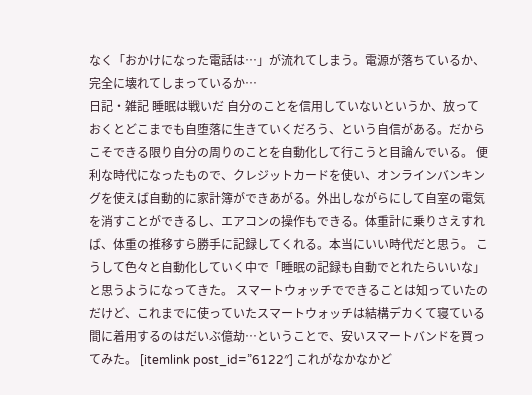なく「おかけになった電話は…」が流れてしまう。電源が落ちているか、完全に壊れてしまっているか…
日記・雑記 睡眠は戦いだ 自分のことを信用していないというか、放っておくとどこまでも自堕落に生きていくだろう、という自信がある。だからこそできる限り自分の周りのことを自動化して行こうと目論んでいる。 便利な時代になったもので、クレジットカードを使い、オンラインバンキングを使えば自動的に家計簿ができあがる。外出しながらにして自室の電気を消すことができるし、エアコンの操作もできる。体重計に乗りさえすれば、体重の推移すら勝手に記録してくれる。本当にいい時代だと思う。 こうして色々と自動化していく中で「睡眠の記録も自動でとれたらいいな」と思うようになってきた。 スマートウォッチでできることは知っていたのだけど、これまでに使っていたスマートウォッチは結構デカくて寝ている間に着用するのはだいぶ億劫…ということで、安いスマートバンドを買ってみた。 [itemlink post_id=”6122″] これがなかなかど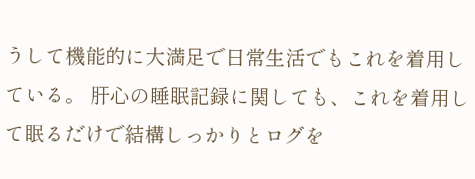うして機能的に大満足で日常生活でもこれを着用している。 肝心の睡眠記録に関しても、これを着用して眠るだけで結構しっかりとログを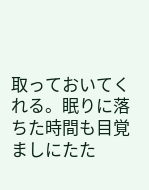取っておいてくれる。眠りに落ちた時間も目覚ましにたた